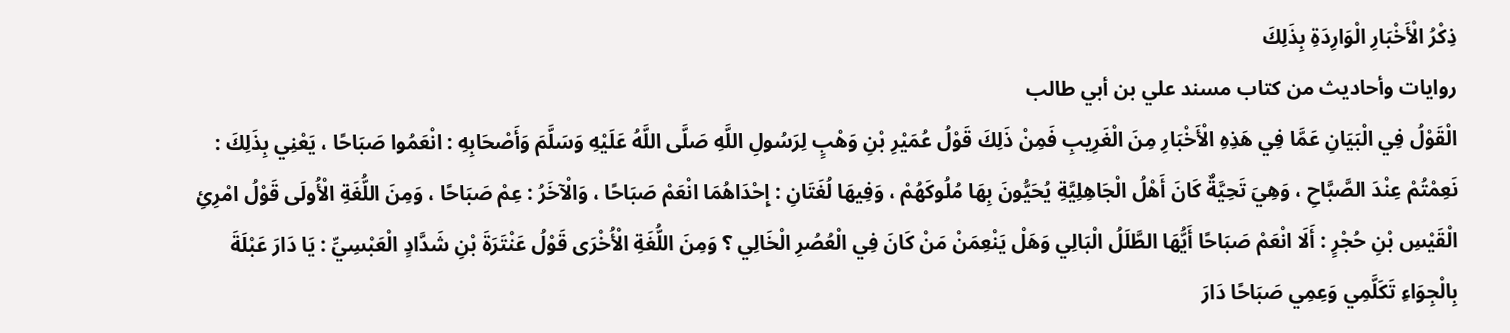ذِكْرُ الْأَخْبَارِ الْوَارِدَةِ بِذَلِكَ
روايات وأحاديث من كتاب مسند علي بن أبي طالب
الْقَوْلُ فِي الْبَيَانِ عَمَّا فِي هَذِهِ الْأَخْبَارِ مِنَ الْغَرِيبِ فَمِنْ ذَلِكَ قَوْلُ عُمَيْرِ بْنِ وَهْبٍ لِرَسُولِ اللَّهِ صَلَّى اللَّهُ عَلَيْهِ وَسَلَّمَ وَأَصْحَابِهِ : انْعَمُوا صَبَاحًا ، يَعْنِي بِذَلِكَ : نَعِمْتُمْ عِنْدَ الصَّبَّاحِ ، وَهِيَ تَحِيَّةٌ كَانَ أَهْلُ الْجَاهِلِيَّةِ يُحَيُّونَ بِهَا مُلُوكَهُمْ ، وَفِيهَا لُغَتَانِ : إِحْدَاهُمَا انْعَمْ صَبَاحًا ، وَالْآخَرُ : عِمْ صَبَاحًا ، وَمِنَ اللُّغَةِ الْأُولَى قَوْلُ امْرِئِ الْقَيْسِ بْنِ حُجْرٍ : أَلَا انْعَمْ صَبَاحًا أَيُّهَا الطَّلَلُ الْبَالِي وَهَلْ يَنْعِمَنْ مَنْ كَانَ فِي الْعُصُرِ الْخَالِي ؟ وَمِنَ اللُّغَةِ الْأُخْرَى قَوْلُ عَنْتَرَةَ بْنِ شَدَّادٍ الْعَبْسِيِّ : يَا دَارَ عَبْلَةَ بِالْجِوَاءِ تَكَلَّمِي وَعِمِي صَبَاحًا دَارَ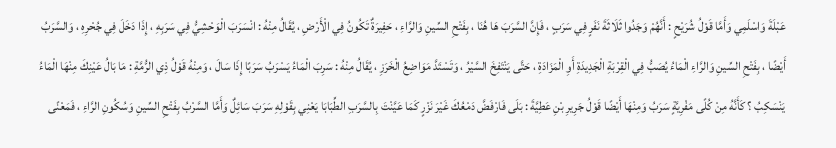عَبْلَةَ وَاسْلَمِي وَأَمَّا قَوْلُ شُرَيْحٍ : أَنَّهُمْ وَجَدُوا ثَلَاثَةَ نَفَرٍ فِي سَرَبٍ ، فَإِنَّ السَّرَبَ هَا هُنَا ، بِفَتْحِ السِّينِ وَالرَّاءِ ، حَفِيرَةٌ تَكُونُ فِي الْأَرْضِ ، يُقَالُ مِنْهُ : انْسَرَبَ الْوَحْشِيُّ فِي سَرَبِهِ ، إِذَا دَخَلَ فِي جُحْرِهِ ، وَالسَّرَبُ أَيْضًا ، بِفَتْحِ السِّينِ وَالرَّاءِ الْمَاءُ يُصَبُّ فِي الْقِرْبَةِ الْجَدِيدَةِ أَوِ الْمَزَادَةِ ، حَتَّى يَنْتَفِخَ السَّيْرُ ، وَتَسْتَدَّ مَوَاضِعُ الْخَرَزِ ، يُقَالُ مِنْهُ : سَرِبَ الْمَاءُ يَسْرَبُ سَرَبًا إِذَا سَالَ ، وَمِنْهُ قَوْلُ ذِي الرُّمَّةِ : مَا بَالُ عَيْنِكَ مِنْهَا الْمَاءُ يَنْسَكِبُ ؟ كَأَنَّهُ مِنْ كُلًى مَفْرِيَّةٍ سَرَبُ وَمِنْهَا أَيْضًا قَوْلُ جَرِيرِ بْنِ عَطِيَّةَ : بَلَى فَارْفَضَّ دَمْعُكَ غَيْرَ نَزْرٍ كَمَا عَيَّنْتَ بِالسَّرَبِ الطِّبَابَا يَعْنِي بِقَوْلِهِ سَرَبَ سَائِلٌ وَأَمَّا السَّرْبُ بِفَتْحِ السِّينِ وَسُكُونِ الرَّاءِ ، فَمَعْنًى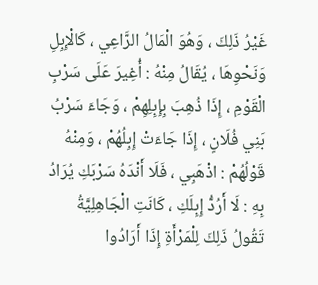غَيْرُ ذَلِكَ ، وَهُوَ الْمَالُ الرَّاعِي ، كَالْإِبِلِ وَنَحْوِهَا ، يُقَالُ مِنْهُ : أُغِيرَ عَلَى سَرْبِ الْقَوْمِ ، إِذَا ذُهِبَ بِإِبِلِهِمْ ، وَجَاءَ سَرْبُ بَنِي فُلَانٍ ، إِذَا جَاءَتْ إِبِلُهُمْ ، وَمِنْهُ قَوْلُهُمْ : اذْهَبِي ، فَلَا أَنْدَهُ سَرْبَكِ يُرَادُ بِهِ : لَا أَرُدُّ إِبِلَكِ ، كَانَتِ الْجَاهِلِيَّةُ تَقُولُ ذَلِكَ لِلْمَرْأَةِ إِذَا أَرَادُوا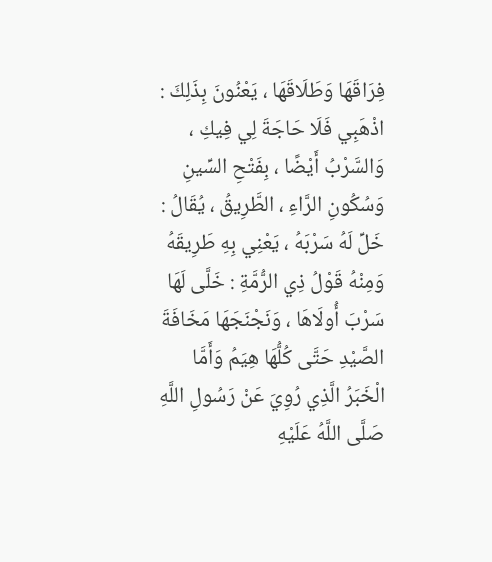فِرَاقَهَا وَطَلَاقَهَا ، يَعْنُونَ بِذَلِكَ : اذْهَبِي فَلَا حَاجَةَ لِي فِيكِ ، وَالسَّرْبُ أَيْضًا ، بِفَتْحِ السِّينِ وَسُكُونِ الرَّاءِ ، الطَّرِيقُ ، يُقَالُ : خَلِّ لَهُ سَرْبَهُ ، يَعْنِي بِهِ طَرِيقَهُ وَمِنْهُ قَوْلُ ذِي الرُّمَّةِ : خَلَّى لَهَا سَرْبَ أُولَاهَا ، وَنَجْنَجَهَا مَخَافَةَ الصَّيْدِ حَتَّى كُلُّهَا هِيَمُ وَأَمَّا الْخَبَرُ الَّذِي رُوِيَ عَنْ رَسُولِ اللَّهِ صَلَّى اللَّهُ عَلَيْهِ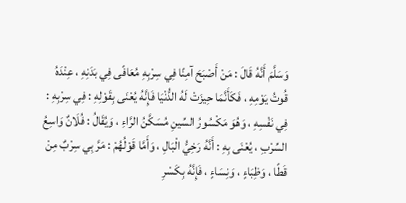وَسَلَّمَ أَنَّهُ قَالَ : مَنْ أَصْبَحَ آمِنًا فِي سِرْبِهِ مُعَافًى فِي بَدَنِهِ ، عِنْدَهُ قُوتُ يَوْمِهِ ، فَكَأَنَّمَا حِيزَتْ لَهُ الدُّنْيَا فَإِنَّهُ يُعْنَى بِقَوْلِهِ : فِي سِرْبِهِ : فِي نَفْسِهِ ، وَهُوَ مَكْسُورُ السِّينِ مُسَكَّنُ الرَّاءِ ، وَيُقَالُ : فُلَانٌ وَاسِعُ السِّرْبِ ، يُعْنَى بِهِ : أَنَّهُ رَخِيُّ الْبَالِ ، وَأَمَّا قَوْلُهُمْ : مَرَّ بِي سِرْبٌ مِنْ قَطًا ، وَظِبَاءٍ ، وَنِسَاءٍ ، فَإِنَّهُ بِكَسْرِ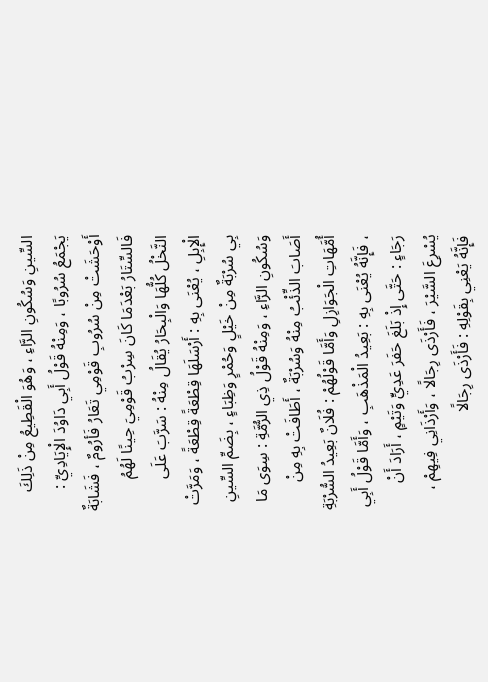السِّينِ وَسُكُونِ الرَّاءِ ، وَهُوَ الْقَطِيعُ مِنْ ذَلِكَ يَجْمَعُ سُرُوبًا ، وَمِنْهُ قَوْلُ أَبِي دَاوُدَ الْإِيَادِيِّ : أَوْحَشَتْ مِنْ سُرُوبِ قَوْمِي تَعَارُ فَأرُومٌ ، فَشَابَةٌ فَالسِّتَارُ بَعْدَمَا كَانَ سِرْبُ قَوْمِيَ حِينًا لَهُمُ النَّخْلُ كُلُّهَا وَالْبِحَارُ يُقَالُ مِنْهُ : سَرَّبَ عَلَى الْإِبِلِ ، يُعْنَى بِهِ : أَرْسَلَهَا قِطْعَةً قِطْعَةً ، وَمَرَّتْ بِي سُرْبَةٌ مِنْ خَيْلٍ وَحُمْرٍ وَظِبَاءٍ ، بِضَمِّ السِّينِ وَسُكُونِ الرَّاءِ ، وَمِنْهُ قَوْلُ ذِي الرُّمَّةِ : سِوَى مَا أَصَابَ الذِّئْبُ مِنْهُ وَسُرْبَةٌ ، أَطَافَتْ بِهِ مِنْ أُمَّهَاتِ الْجَوَازِلِ وَأَمَّا قَوْلُهُمْ : فُلَانٌ بَعِيدُ السُّرْبَةِ ، فَإِنَّهُ يُعْنَى بِهِ : بَعِيدُ الْمَذْهَبِ ، وَأَمَّا قَوْلُ أَبِي رَجَاءٍ : حَتَّى إِذْ بَلَغَ حَفَرَ عَدِيٍّ وَتَيْمٍ ، أَرَادَ أَنْ يُسْرِعَ السَّيْرَ ، فَأَرْذَى رِجَالًا ، وَأَرْذَانِي فِيهِمْ ، فَإِنَّهُ يَعْنِي بِقَوْلِهِ : فَأَرْذَى رِجَالًا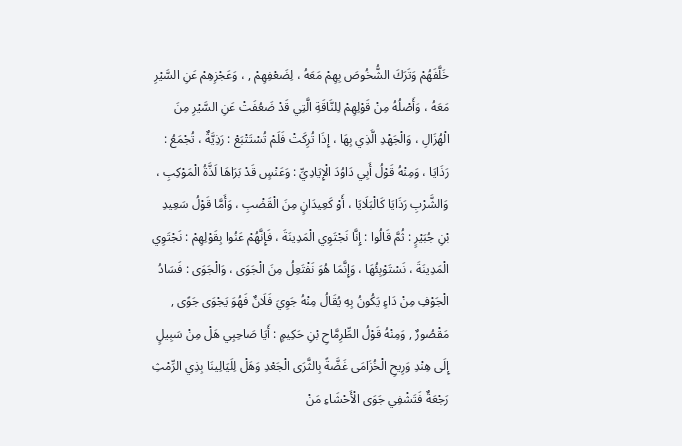خَلَّفَهُمْ وَتَرَكَ الشُّخُوصَ بِهِمْ مَعَهُ ، لِضَعْفِهِمْ , ، وَعَجْزِهِمْ عَنِ السَّيْرِ مَعَهُ ، وَأَصْلُهُ مِنْ قَوْلِهِمْ لِلنَّاقَةِ الَّتِي قَدْ ضَعُفَتْ عَنِ السَّيْرِ مِنَ الْهُزَالِ ، وَالْجَهْدِ الَّذِي بِهَا ، إِذَا تُرِكَتْ فَلَمْ تُسْتَتْبَعْ : رَذِيَّةٌ ، تُجْمَعُ : رَذَايَا ، وَمِنْهُ قَوْلُ أَبِي دَاوُدَ الْإِيَادِيِّ : وَعَنْسٍ قَدْ بَرَاهَا لَذَّةُ الْمَوْكِبِ ، وَالشَّرْبِ رَذَايَا كَالْبَلَايَا ، أَوْ كَعِيدَانٍ مِنَ الْقَضْبِ ، وَأَمَّا قَوْلُ سَعِيدِ بْنِ جُبَيْرٍ : ثُمَّ قَالُوا : إِنَّا نَجْتَوِي الْمَدِينَةَ ، فَإِنَّهُمْ عَنُوا بِقَوْلِهِمْ : نَجْتَوِي الْمَدِينَةَ ، نَسْتَوْبِئُهَا ، وَإِنَّمَا هُوَ نَفْتَعِلُ مِنَ الْجَوَى ، وَالْجَوَى : فَسَادُ الْجَوْفِ مِنْ دَاءٍ يَكُونُ بِهِ يُقَالُ مِنْهُ جَوِيَ فَلَانٌ فَهُوَ يَجْوَى جَوًى , مَقْصُورٌ , وَمِنْهُ قَوْلُ الطِّرِمَّاحِ بْنِ حَكِيمٍ : أَيَا صَاحِبِي هَلْ مِنْ سَبِيلٍ إِلَى هِنْدِ وَرِيحِ الْخُزَامَى غَضَّةً بِالثَّرَى الْجَعْدِ وَهَلْ لِلَيَالِينَا بِذِي الرِّمْثِ رَجْعَةٌ فَتَشْفِي جَوَى الْأَحْشَاءِ مَنْ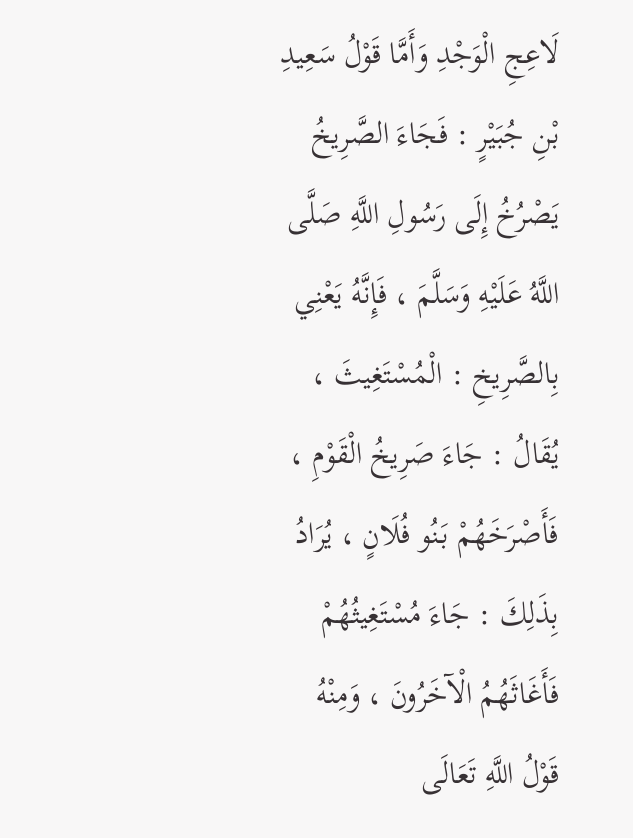لَاعِجِ الْوَجْدِ وَأَمَّا قَوْلُ سَعِيدِ بْنِ جُبَيْرٍ : فَجَاءَ الصَّرِيخُ يَصْرُخُ إِلَى رَسُولِ اللَّهِ صَلَّى اللَّهُ عَلَيْهِ وَسَلَّمَ ، فَإِنَّهُ يَعْنِي بِالصَّرِيخِ : الْمُسْتَغِيثَ ، يُقَالُ : جَاءَ صَرِيخُ الْقَوْمِ ، فَأَصْرَخَهُمْ بَنُو فُلَانٍ ، يُرَادُ بِذَلِكَ : جَاءَ مُسْتَغِيثُهُمْ فَأَغَاثَهُمُ الْآخَرُونَ ، وَمِنْهُ قَوْلُ اللَّهِ تَعَالَى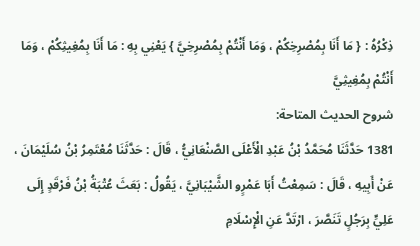ذِكْرُهُ : { مَا أَنَا بِمُصْرِخِكُمْ ، وَمَا أَنْتُمْ بِمُصْرِخِيَّ } يَعْنِي بِهِ : مَا أَنَا بِمُغِيثِكُمْ ، وَمَا أَنْتُمْ بِمُغِيثِيَّ
شروح الحديث المتاحة:
1381 حَدَّثَنَا مُحَمَّدُ بْنُ عَبْدِ الْأَعْلَى الصَّنْعَانِيُّ ، قَالَ : حَدَّثَنَا مُعْتَمِرُ بْنُ سُلَيْمَانَ ، عَنْ أَبِيهِ ، قَالَ : سَمِعْتُ أَبَا عَمْرٍو الشَّيْبَانِيَّ ، يَقُولُ : بَعَثَ عُتْبَةُ بْنُ فَرْقَدٍ إِلَى عَلِيٍّ بِرَجُلٍ تَنَصَّرَ ، ارْتَدَّ عَنِ الْإِسْلَامِ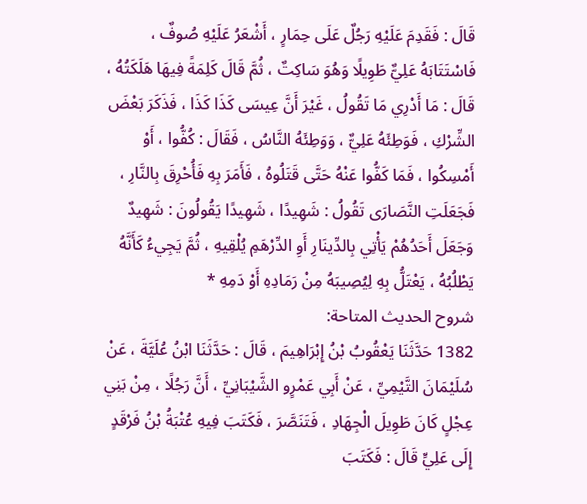قَالَ : فَقَدِمَ عَلَيْهِ رَجُلٌ عَلَى حِمَارٍ ، أَشْعَرُ عَلَيْهِ صُوفٌ ، فَاسْتَتَابَهُ عَلِيٌّ طَوِيلًا وَهُوَ سَاكِتٌ ، ثُمَّ قَالَ كَلِمَةً فِيهَا هَلَكَتُهُ ، قَالَ : مَا أَدْرِي مَا تَقُولُ ، غَيْرَ أَنَّ عِيسَى كَذَا كَذَا ، فَذَكَرَ بَعْضَ الشِّرْكِ ، فَوَطِئَهُ عَلِيٌّ ، وَوَطِئَهُ النَّاسُ ، فَقَالَ : كُفُّوا ، أَوْ أَمْسِكُوا ، فَمَا كَفُّوا عَنْهُ حَتَّى قَتَلُوهُ ، فَأَمَرَ بِهِ فَأُحْرِقَ بِالنَّارِ ، فَجَعَلَتِ النَّصَارَى تَقُولُ : شَهِيدًا ، شَهِيدًا يَقُولُونَ : شَهِيدٌ وَجَعَلَ أَحَدُهُمْ يَأْتِي بِالدِّينَارِ أَوِ الدِّرْهَمِ يُلْقِيهِ ، ثُمَّ يَجِيءُ كَأَنَّهُ يَطْلُبُهُ ، يَعْتَلُّ بِهِ لِيُصِيبَهُ مِنْ رَمَادِهِ أَوْ دَمِهِ *
شروح الحديث المتاحة:
1382 حَدَّثَنَا يَعْقُوبُ بْنُ إِبْرَاهِيمَ ، قَالَ : حَدَّثَنَا ابْنُ عُلَيَّةَ ، عَنْ سُلَيْمَانَ التَّيْمِيِّ ، عَنْ أَبِي عَمْرٍو الشَّيْبَانِيِّ ، أَنَّ رَجُلًا ، مِنْ بَنِي عِجْلٍ كَانَ طَوِيلَ الْجِهَادِ ، فَتَنَصَّرَ ، فَكَتَبَ فِيهِ عُتْبَةُ بْنُ فَرْقَدٍ إِلَى عَلِيٍّ قَالَ : فَكَتَبَ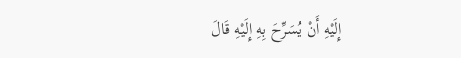إِلَيْهِ أَنْ يُسَرِّحَ بِهِ إِلَيْهِ قَالَ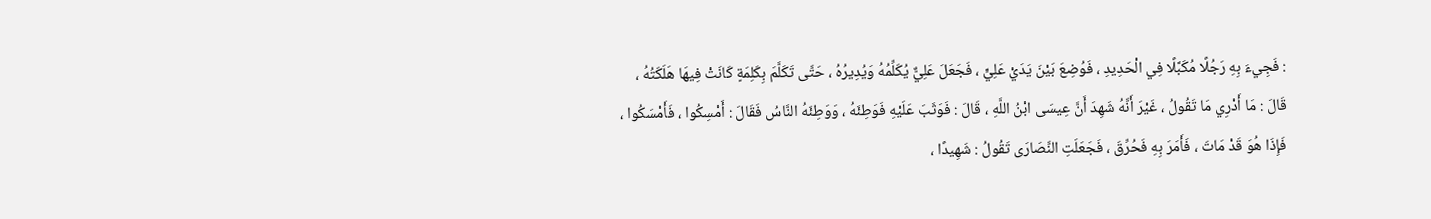: فَجِيءَ بِهِ رَجُلًا مُكَبَّلًا فِي الْحَدِيدِ ، فَوُضِعَ بَيْنَ يَدَيْ عَلِيٍّ ، فَجَعَلَ عَلِيٌّ يُكَلِّمُهُ وَيُدِيرُهُ ، حَتَّى تَكَلَّمَ بِكَلِمَةٍ كَانَتْ فِيهَا هَلَكَتُهُ ، قَالَ : مَا أَدْرِي مَا تَقُولُ ، غَيْرَ أَنَّهُ شَهِدَ أَنَّ عِيسَى ابْنُ اللَّهِ ، قَالَ : فَوَثَبَ عَلَيْهِ فَوَطِئَهُ ، وَوَطِئَهُ النَّاسُ فَقَالَ : أَمْسِكُوا ، فَأَمْسَكُوا ، فَإِذَا هُوَ قَدْ مَاتَ ، فَأَمَرَ بِهِ فَحُرِّقَ ، فَجَعَلَتِ النَّصَارَى تَقُولُ : شَهِيدًا ،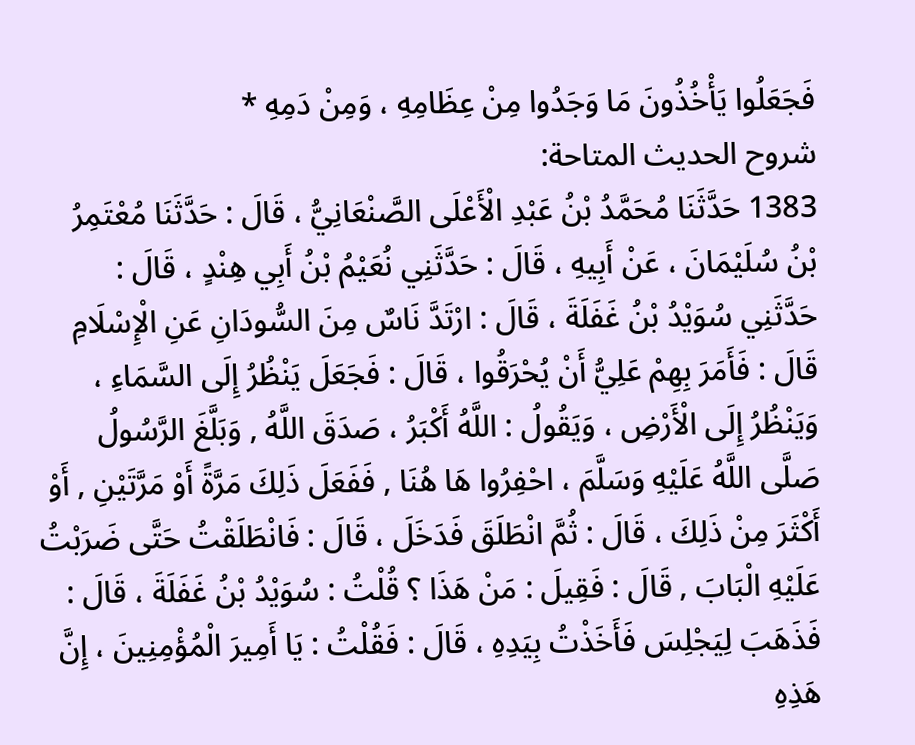فَجَعَلُوا يَأْخُذُونَ مَا وَجَدُوا مِنْ عِظَامِهِ ، وَمِنْ دَمِهِ *
شروح الحديث المتاحة:
1383 حَدَّثَنَا مُحَمَّدُ بْنُ عَبْدِ الْأَعْلَى الصَّنْعَانِيُّ ، قَالَ : حَدَّثَنَا مُعْتَمِرُ بْنُ سُلَيْمَانَ ، عَنْ أَبِيهِ ، قَالَ : حَدَّثَنِي نُعَيْمُ بْنُ أَبِي هِنْدٍ ، قَالَ : حَدَّثَنِي سُوَيْدُ بْنُ غَفَلَةَ ، قَالَ : ارْتَدَّ نَاسٌ مِنَ السُّودَانِ عَنِ الْإِسْلَامِ قَالَ : فَأَمَرَ بِهِمْ عَلِيُّ أَنْ يُحْرَقُوا ، قَالَ : فَجَعَلَ يَنْظُرُ إِلَى السَّمَاءِ ، وَيَنْظُرُ إِلَى الْأَرْضِ ، وَيَقُولُ : اللَّهُ أَكْبَرُ ، صَدَقَ اللَّهُ , وَبَلَّغَ الرَّسُولُ صَلَّى اللَّهُ عَلَيْهِ وَسَلَّمَ ، احْفِرُوا هَا هُنَا , فَفَعَلَ ذَلِكَ مَرَّةً أَوْ مَرَّتَيْنِ , أَوْ أَكْثَرَ مِنْ ذَلِكَ ، قَالَ : ثُمَّ انْطَلَقَ فَدَخَلَ ، قَالَ : فَانْطَلَقْتُ حَتَّى ضَرَبْتُ عَلَيْهِ الْبَابَ , قَالَ : فَقِيلَ : مَنْ هَذَا ؟ قُلْتُ : سُوَيْدُ بْنُ غَفَلَةَ ، قَالَ : فَذَهَبَ لِيَجْلِسَ فَأَخَذْتُ بِيَدِهِ ، قَالَ : فَقُلْتُ : يَا أَمِيرَ الْمُؤْمِنِينَ ، إِنَّ هَذِهِ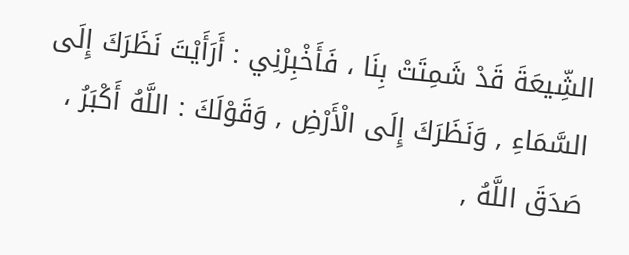الشِّيعَةَ قَدْ شَمِتَتْ بِنَا ، فَأَخْبِرْنِي : أَرَأَيْتَ نَظَرَكَ إِلَى السَّمَاءِ , وَنَظَرَكَ إِلَى الْأَرْضِ , وَقَوْلَكَ : اللَّهُ أَكْبَرُ ، صَدَقَ اللَّهُ ,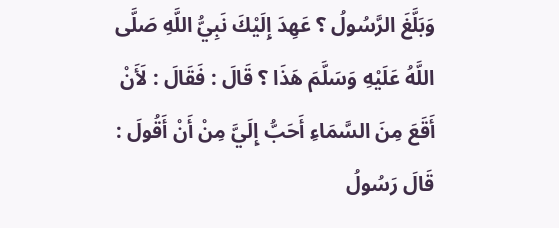وَبَلَّغَ الرَّسُولُ ؟ عَهِدَ إِلَيْكَ نَبِيُّ اللَّهِ صَلَّى اللَّهُ عَلَيْهِ وَسَلَّمَ هَذَا ؟ قَالَ : فَقَالَ : لَأَنْ أَقَعَ مِنَ السَّمَاءِ أَحَبُّ إِلَيَّ مِنْ أَنْ أَقُولَ : قَالَ رَسُولُ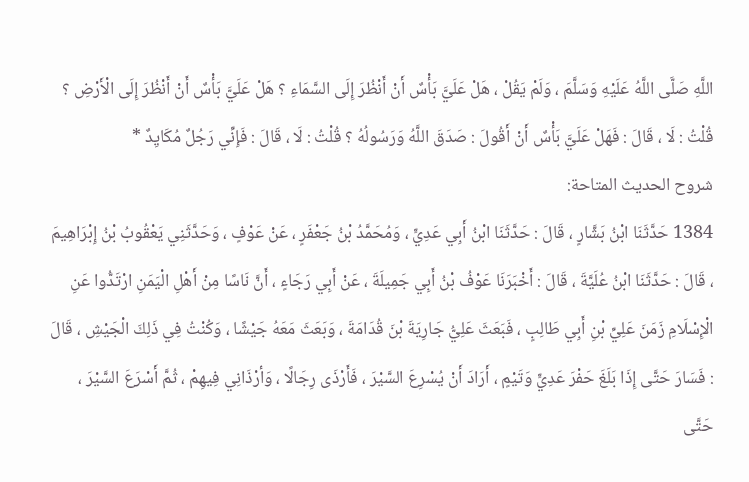اللَّهِ صَلَّى اللَّهُ عَلَيْهِ وَسَلَّمَ ، وَلَمْ يَقُلْ ، هَلْ عَلَيَّ بَأْسٌ أَنْ أَنْظُرَ إِلَى السَّمَاءِ ؟ هَلْ عَلَيَّ بَأْسٌ أَنْ أَنْظُرَ إِلَى الْأَرْضِ ؟ قُلْتُ : لَا ، قَالَ : فَهَلْ عَلَيَّ بَأْسٌ أَنْ أَقُولَ : صَدَقَ اللَّهُ وَرَسُولُهُ ؟ قُلْتُ : لَا ، قَالَ : فَإِنِّي رَجُلٌ مُكَايِدٌ *
شروح الحديث المتاحة:
1384 حَدَّثَنَا ابْنُ بَشَّارٍ ، قَالَ : حَدَّثَنَا ابْنُ أَبِي عَدِيٍّ ، وَمُحَمَّدُ بْنُ جَعْفَرٍ ، عَنْ عَوْفٍ ، وَحَدَّثَنِي يَعْقُوبُ بْنُ إِبْرَاهِيمَ ، قَالَ : حَدَّثَنَا ابْنُ عُلَيَّةَ ، قَالَ : أَخْبَرَنَا عَوْفُ بْنُ أَبِي جَمِيلَةَ ، عَنْ أَبِي رَجَاءٍ ، أَنَّ نَاسًا مِنْ أَهْلِ الْيَمَنِ ارْتَدُّوا عَنِ الْإِسْلَامِ زَمَنَ عَلِيِّ بْنِ أَبِي طَالِبٍ ، فَبَعَثَ عَلِيُّ جَارِيَةَ بْنَ قُدَامَةَ ، وَبَعَثَ مَعَهُ جَيْشًا ، وَكُنْتُ فِي ذَلِكَ الْجَيْشِ ، قَالَ : فَسَارَ حَتَّى إِذَا بَلَغَ حَفْرَ عَدِيٍّ وَتَيْمٍ ، أَرَادَ أَنْ يُسْرِعَ السَّيْرَ ، فَأَرْذَى رِجَالًا ، وَأرْذَانِي فِيهِمْ ، ثُمَّ أَسْرَعَ السَّيْرَ ، حَتَّى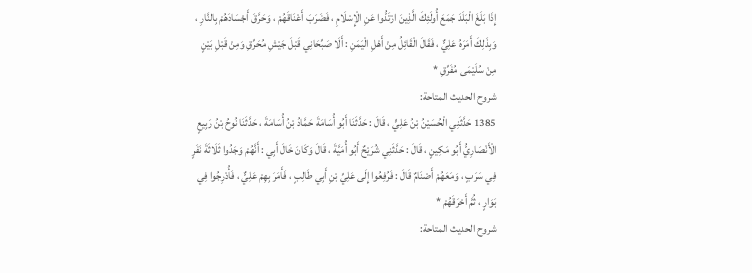إِذَا بَلَغَ الْبَلَدَ جَمَعَ أُولَئِكَ الَّذِينَ ارْتَدُّوا عَنِ الْإِسْلَامِ ، فَضَرَبَ أَعْنَاقَهُمْ ، وَحَرَّقَ أَجْسَادَهُمْ بِالنَّارِ ، وَبِذَلِكَ أَمَرَهُ عَلِيٌّ ، فَقَالَ الْقَائِلُ مِنْ أَهْلِ الْيَمَنِ : أَلَا صَبِّحَانِي قَبْلَ جَيْشِ مُحَرِّقِ وَمِنْ قَبْلِ بَيْنٍ مِنْ سُلَيْمَى مُفَرِّقِ *
شروح الحديث المتاحة:
1385 حَدَّثَنِي الْحُسَيْنُ بْنُ عَلِيٍّ ، قَالَ : حَدَّثَنَا أَبُو أُسَامَةَ حَمَّادُ بْنُ أُسَامَةَ ، حَدَّثَنَا نُوحُ بْنُ رَبِيعٍ الْأَنْصَارِيُّ أَبُو مَكِينٍ ، قَالَ : حَدَّثَنِي شُرَيْحٌ أَبُو أُمَيَّةَ ، قَالَ وَكَانَ خَالَ أَبِي : أَنَّهُمْ وَجَدُوا ثَلَاثَةَ نَفَرٍ فِي سَرَبٍ ، وَمَعَهُمْ أَصْنَامٌ قَالَ : فَرُفِعُوا إِلَى عَلِيِّ بْنِ أَبِي طَالِبٍ ، فَأَمَرَ بِهِمْ عَلِيٌّ ، فَأُدْرِجُوا فِي بَوَارٍ ، ثُمَّ أَحْرَقَهُمْ *
شروح الحديث المتاحة: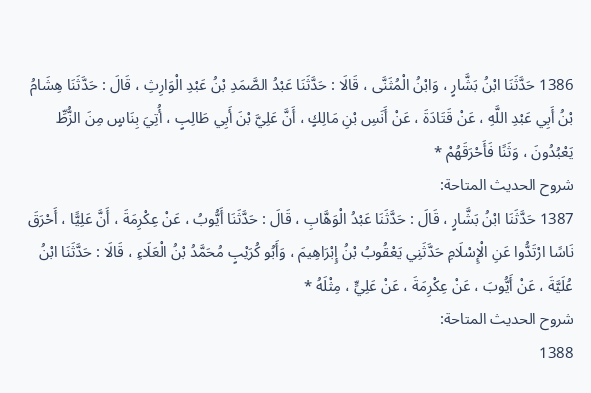1386 حَدَّثَنَا ابْنُ بَشَّارٍ ، وَابْنُ الْمُثَنَّى ، قَالَا : حَدَّثَنَا عَبْدُ الصَّمَدِ بْنُ عَبْدِ الْوَارِثِ ، قَالَ : حَدَّثَنَا هِشَامُ بْنُ أَبِي عَبْدِ اللَّهِ ، عَنْ قَتَادَةَ ، عَنْ أَنَسِ بْنِ مَالِكٍ ، أَنَّ عَلِيَّ بْنَ أَبِي طَالِبٍ ، أُتِيَ بِنَاسٍ مِنَ الزُّطِّ يَعْبُدُونَ ، وَثَنًا فَأَحْرَقَهُمْ *
شروح الحديث المتاحة:
1387 حَدَّثَنَا ابْنُ بَشَّارٍ ، قَالَ : حَدَّثَنَا عَبْدُ الْوَهَّابِ ، قَالَ : حَدَّثَنَا أَيُّوبُ ، عَنْ عِكْرِمَةَ ، أَنَّ عَلِيًّا ، أَحْرَقَ نَاسًا ارْتَدُّوا عَنِ الْإِسْلَامِ حَدَّثَنِي يَعْقُوبُ بْنُ إِبْرَاهِيمَ ، وَأَبُو كُرَيْبٍ مُحَمَّدُ بْنُ الْعَلَاءِ ، قَالَا : حَدَّثَنَا ابْنُ عُلَيَّةَ ، عَنْ أَيُّوبَ ، عَنْ عِكْرِمَةَ ، عَنْ عَلِيٍّ ، مِثْلَهُ *
شروح الحديث المتاحة:
1388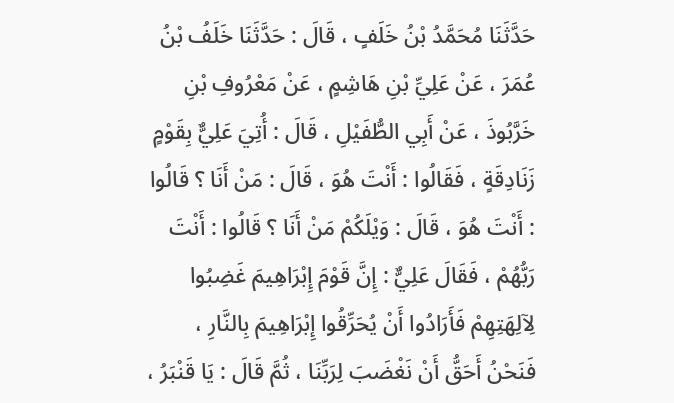حَدَّثَنَا مُحَمَّدُ بْنُ خَلَفٍ ، قَالَ : حَدَّثَنَا خَلَفُ بْنُ عُمَرَ ، عَنْ عَلِيِّ بْنِ هَاشِمٍ ، عَنْ مَعْرُوفِ بْنِ خَرَّبُوذَ ، عَنْ أَبِي الطُّفَيْلِ ، قَالَ : أُتِيَ عَلِيٌّ بِقَوْمٍ زَنَادِقَةٍ ، فَقَالُوا : أَنْتَ هُوَ ، قَالَ : مَنْ أَنَا ؟ قَالُوا : أَنْتَ هُوَ ، قَالَ : وَيْلَكُمْ مَنْ أَنَا ؟ قَالُوا : أَنْتَ رَبُّهُمْ ، فَقَالَ عَلِيٌّ : إِنَّ قَوْمَ إِبْرَاهِيمَ غَضِبُوا لِآلِهَتِهِمْ فَأَرَادُوا أَنْ يُحَرِّقُوا إِبْرَاهِيمَ بِالنَّارِ ، فَنَحْنُ أَحَقُّ أَنْ نَغْضَبَ لِرَبِّنَا ، ثُمَّ قَالَ : يَا قَنْبَرُ ،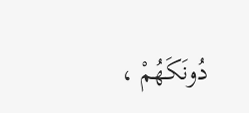دُونَكَهُمْ ،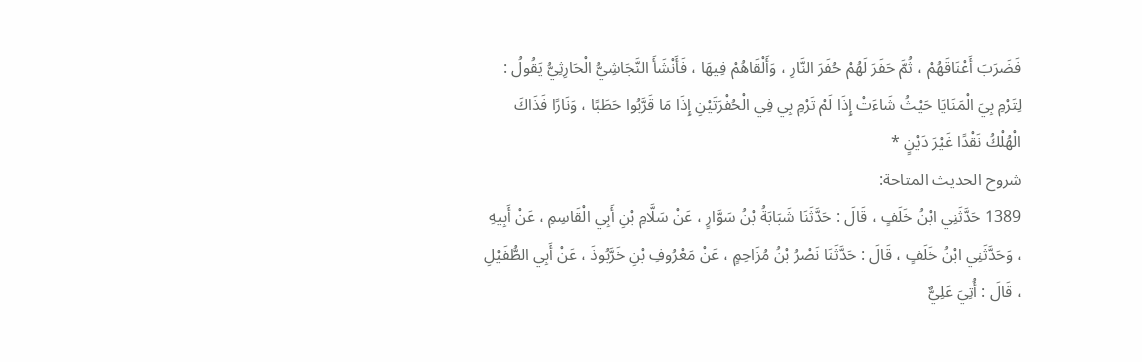فَضَرَبَ أَعْنَاقَهُمْ ، ثُمَّ حَفَرَ لَهُمْ حُفَرَ النَّارِ ، وَأَلْقَاهُمْ فِيهَا ، فَأَنْشَأَ النَّجَاشِيُّ الْحَارِثِيُّ يَقُولُ : لِتَرْمِ بِيَ الْمَنَايَا حَيْثُ شَاءَتْ إِذَا لَمْ تَرْمِ بِي فِي الْحُفْرَتَيْنِ إِذَا مَا قَرَّبُوا حَطَبًا ، وَنَارًا فَذَاكَ الْهُلْكُ نَقْدًا غَيْرَ دَيْنٍ *
شروح الحديث المتاحة:
1389 حَدَّثَنِي ابْنُ خَلَفٍ ، قَالَ : حَدَّثَنَا شَبَابَةُ بْنُ سَوَّارٍ ، عَنْ سَلَّامِ بْنِ أَبِي الْقَاسِمِ ، عَنْ أَبِيهِ ، وَحَدَّثَنِي ابْنُ خَلَفٍ ، قَالَ : حَدَّثَنَا نَصْرُ بْنُ مُزَاحِمٍ ، عَنْ مَعْرُوفِ بْنِ خَرَّبُوذَ ، عَنْ أَبِي الطُّفَيْلِ ، قَالَ : أُتِيَ عَلِيٌّ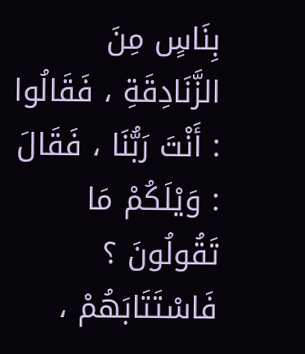بِنَاسٍ مِنَ الزَّنَادِقَةِ ، فَقَالُوا : أَنْتَ رَبُّنَا ، فَقَالَ : وَيْلَكُمْ مَا تَقُولُونَ ؟ فَاسْتَتَابَهُمْ ،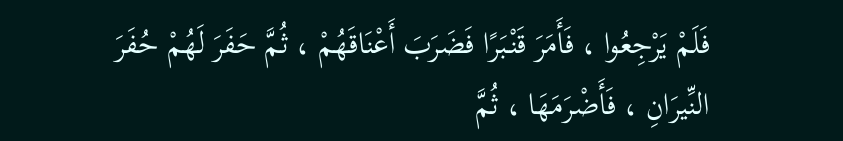فَلَمْ يَرْجِعُوا ، فَأَمَرَ قَنْبَرًا فَضَرَبَ أَعْنَاقَهُمْ ، ثُمَّ حَفَرَ لَهُمْ حُفَرَ النِّيرَانِ ، فَأَضْرَمَهَا ، ثُمَّ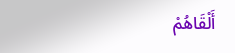أَلْقَاهُمْ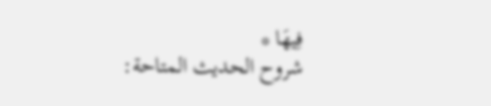فِيهَا *
شروح الحديث المتاحة: